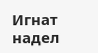Игнат надел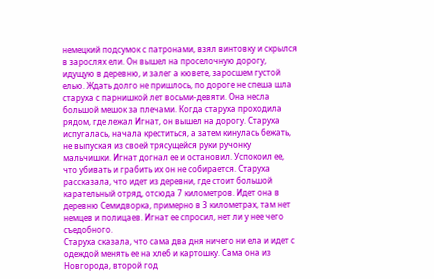немецкий подсумок с патронами, взял винтовку и скрылся в зарослях ели. Он вышел на проселочную дорогу, идущую в деревню, и залег а кювете, заросшем густой елью. Ждать долго не пришлось, по дороге не спеша шла старуха с парнишкой лет восьми-девяти. Она несла большой мешок за плечами. Когда старуха проходила рядом, где лежал Игнат, он вышел на дорогу. Старуха испугалась, начала креститься, а затем кинулась бежать, не выпуская из своей трясущейся руки ручонку мальчишки. Игнат догнал ее и остановил. Успокоил ее, что убивать и грабить их он не собирается. Старуха рассказала, что идет из деревни, где стоит большой карательный отряд, отсюда 7 километров. Идет она в деревню Семидворка, примерно в 3 километрах, там нет немцев и полицаев. Игнат ее спросил, нет ли у нее чего съедобного.
Старуха сказала, что сама два дня ничего ни ела и идет с одеждой менять ее на хлеб и картошку. Сама она из Новгорода, второй год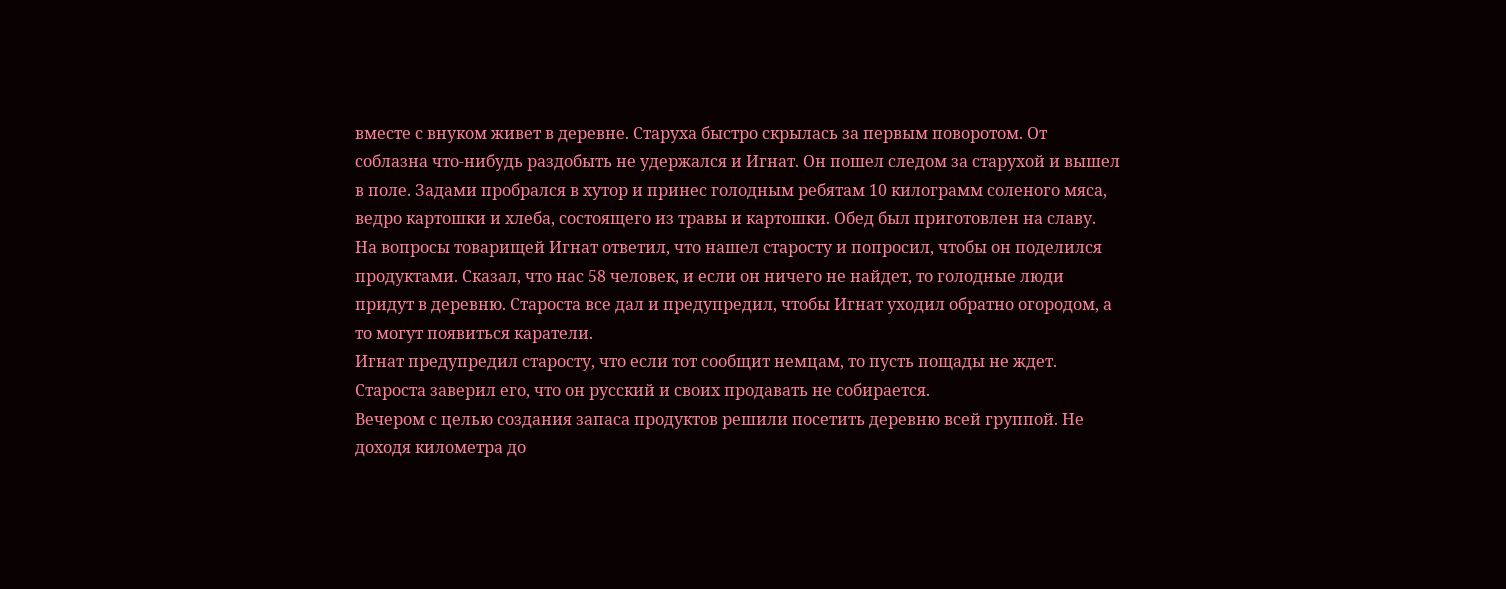вместе с внуком живет в деревне. Старуха быстро скрылась за первым поворотом. От соблазна что-нибудь раздобыть не удержался и Игнат. Он пошел следом за старухой и вышел в поле. Задами пробрался в хутор и принес голодным ребятам 10 килограмм соленого мяса, ведро картошки и хлеба, состоящего из травы и картошки. Обед был приготовлен на славу.
На вопросы товарищей Игнат ответил, что нашел старосту и попросил, чтобы он поделился продуктами. Сказал, что нас 58 человек, и если он ничего не найдет, то голодные люди придут в деревню. Староста все дал и предупредил, чтобы Игнат уходил обратно огородом, а то могут появиться каратели.
Игнат предупредил старосту, что если тот сообщит немцам, то пусть пощады не ждет. Староста заверил его, что он русский и своих продавать не собирается.
Вечером с целью создания запаса продуктов решили посетить деревню всей группой. Не доходя километра до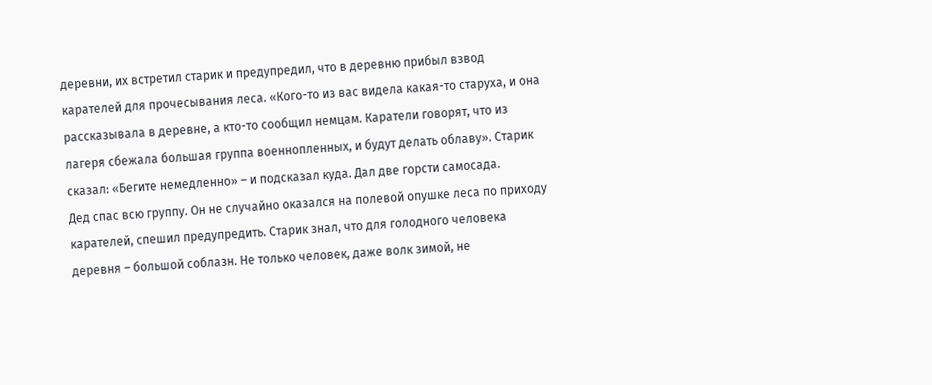деревни, их встретил старик и предупредил, что в деревню прибыл взвод карателей для прочесывания леса. «Кого-то из вас видела какая-то старуха, и она рассказывала в деревне, а кто-то сообщил немцам. Каратели говорят, что из лагеря сбежала большая группа военнопленных, и будут делать облаву». Старик сказал: «Бегите немедленно» – и подсказал куда. Дал две горсти самосада.
Дед спас всю группу. Он не случайно оказался на полевой опушке леса по приходу карателей, спешил предупредить. Старик знал, что для голодного человека деревня – большой соблазн. Не только человек, даже волк зимой, не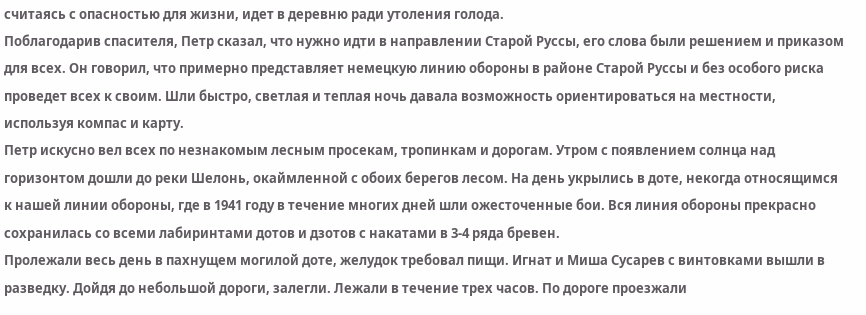считаясь с опасностью для жизни, идет в деревню ради утоления голода.
Поблагодарив спасителя, Петр сказал, что нужно идти в направлении Старой Руссы, его слова были решением и приказом для всех. Он говорил, что примерно представляет немецкую линию обороны в районе Старой Руссы и без особого риска проведет всех к своим. Шли быстро, светлая и теплая ночь давала возможность ориентироваться на местности, используя компас и карту.
Петр искусно вел всех по незнакомым лесным просекам, тропинкам и дорогам. Утром с появлением солнца над горизонтом дошли до реки Шелонь, окаймленной с обоих берегов лесом. На день укрылись в доте, некогда относящимся к нашей линии обороны, где в 1941 году в течение многих дней шли ожесточенные бои. Вся линия обороны прекрасно сохранилась со всеми лабиринтами дотов и дзотов с накатами в 3-4 ряда бревен.
Пролежали весь день в пахнущем могилой доте, желудок требовал пищи. Игнат и Миша Сусарев с винтовками вышли в разведку. Дойдя до небольшой дороги, залегли. Лежали в течение трех часов. По дороге проезжали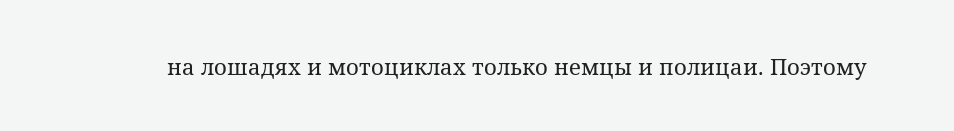на лошадях и мотоциклах только немцы и полицаи. Поэтому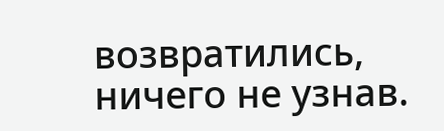возвратились, ничего не узнав.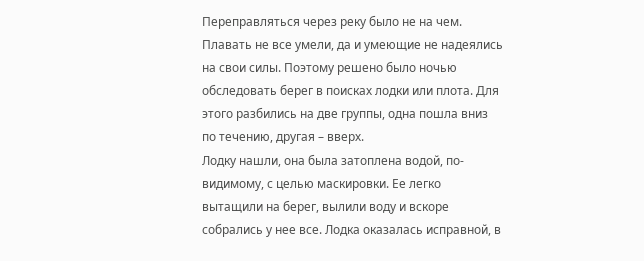Переправляться через реку было не на чем. Плавать не все умели, да и умеющие не надеялись на свои силы. Поэтому решено было ночью обследовать берег в поисках лодки или плота. Для этого разбились на две группы, одна пошла вниз по течению, другая – вверх.
Лодку нашли, она была затоплена водой, по-видимому, с целью маскировки. Ее легко вытащили на берег, вылили воду и вскоре собрались у нее все. Лодка оказалась исправной, в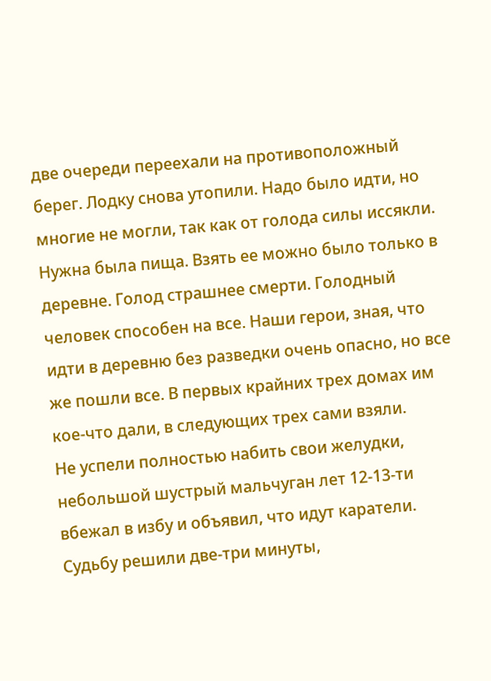две очереди переехали на противоположный берег. Лодку снова утопили. Надо было идти, но многие не могли, так как от голода силы иссякли. Нужна была пища. Взять ее можно было только в деревне. Голод страшнее смерти. Голодный человек способен на все. Наши герои, зная, что идти в деревню без разведки очень опасно, но все же пошли все. В первых крайних трех домах им кое-что дали, в следующих трех сами взяли.
Не успели полностью набить свои желудки, небольшой шустрый мальчуган лет 12-13-ти вбежал в избу и объявил, что идут каратели. Судьбу решили две-три минуты,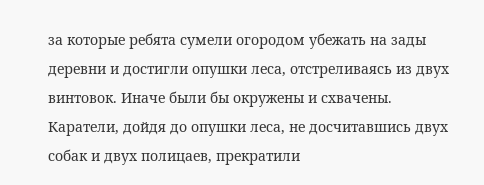за которые ребята сумели огородом убежать на зады деревни и достигли опушки леса, отстреливаясь из двух винтовок. Иначе были бы окружены и схвачены. Каратели, дойдя до опушки леса, не досчитавшись двух собак и двух полицаев, прекратили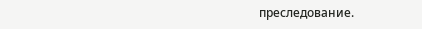преследование.